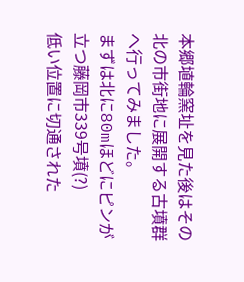本郷埴輪窯址を見た後はその北の市街地に展開する古墳群へ行ってみました。
まずは北に80mほどにピンが立つ藤岡市339号墳(?)
低い位置に切通された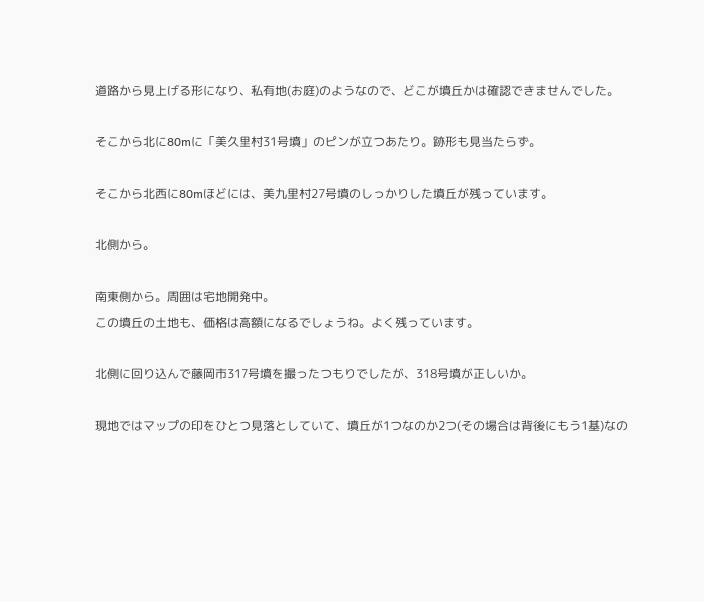道路から見上げる形になり、私有地(お庭)のようなので、どこが墳丘かは確認できませんでした。

そこから北に80mに「美久里村31号墳」のピンが立つあたり。跡形も見当たらず。

そこから北西に80mほどには、美九里村27号墳のしっかりした墳丘が残っています。

北側から。

南東側から。周囲は宅地開発中。
この墳丘の土地も、価格は高額になるでしょうね。よく残っています。

北側に回り込んで藤岡市317号墳を撮ったつもりでしたが、318号墳が正しいか。

現地ではマップの印をひとつ見落としていて、墳丘が1つなのか2つ(その場合は背後にもう1基)なの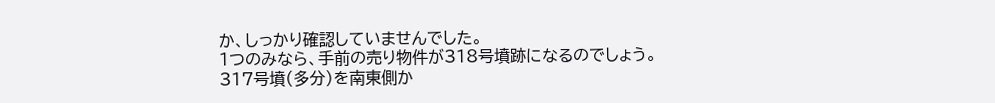か、しっかり確認していませんでした。
1つのみなら、手前の売り物件が318号墳跡になるのでしょう。
317号墳(多分)を南東側か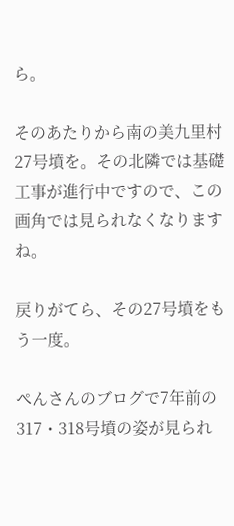ら。

そのあたりから南の美九里村27号墳を。その北隣では基礎工事が進行中ですので、この画角では見られなくなりますね。

戻りがてら、その27号墳をもう一度。

ぺんさんのブログで7年前の317・318号墳の姿が見られ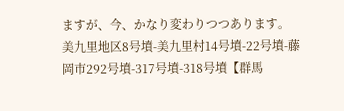ますが、今、かなり変わりつつあります。
美九里地区8号墳-美九里村14号墳-22号墳-藤岡市292号墳-317号墳-318号墳【群馬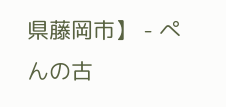県藤岡市】 - ぺんの古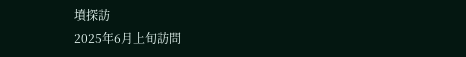墳探訪
2025年6月上旬訪問